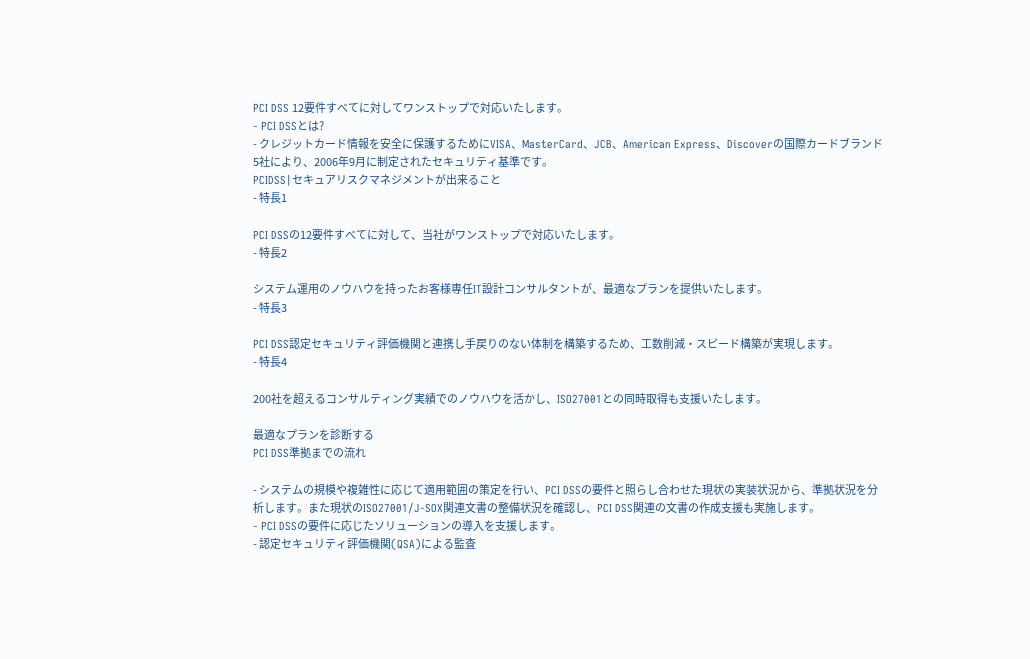PCI DSS 12要件すべてに対してワンストップで対応いたします。
- PCI DSSとは?
- クレジットカード情報を安全に保護するためにVISA、MasterCard、JCB、American Express、Discoverの国際カードブランド5社により、2006年9月に制定されたセキュリティ基準です。
PCIDSS|セキュアリスクマネジメントが出来ること
- 特長1

PCI DSSの12要件すべてに対して、当社がワンストップで対応いたします。
- 特長2

システム運用のノウハウを持ったお客様専任IT設計コンサルタントが、最適なプランを提供いたします。
- 特長3

PCI DSS認定セキュリティ評価機関と連携し手戻りのない体制を構築するため、工数削減・スピード構築が実現します。
- 特長4

200社を超えるコンサルティング実績でのノウハウを活かし、ISO27001との同時取得も支援いたします。

最適なプランを診断する
PCI DSS準拠までの流れ

- システムの規模や複雑性に応じて適用範囲の策定を行い、PCI DSSの要件と照らし合わせた現状の実装状況から、準拠状況を分析します。また現状のISO27001/J-SOX関連文書の整備状況を確認し、PCI DSS関連の文書の作成支援も実施します。
- PCI DSSの要件に応じたソリューションの導入を支援します。
- 認定セキュリティ評価機関(QSA)による監査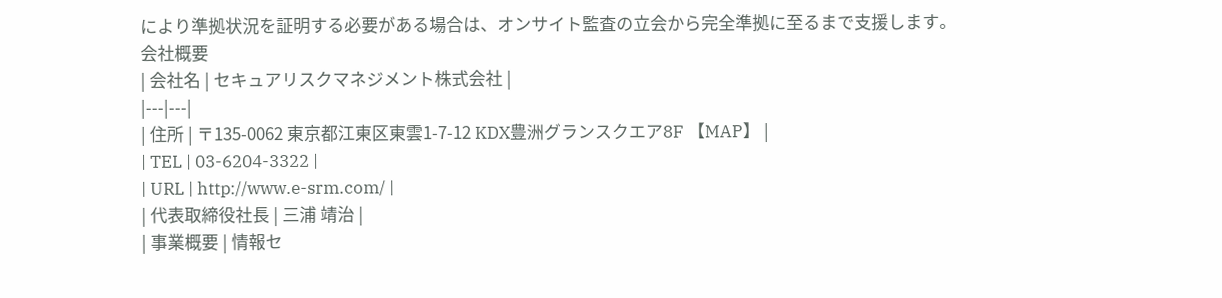により準拠状況を証明する必要がある場合は、オンサイト監査の立会から完全準拠に至るまで支援します。
会社概要
| 会社名 | セキュアリスクマネジメント株式会社 |
|---|---|
| 住所 | 〒135-0062 東京都江東区東雲1-7-12 KDX豊洲グランスクエア8F 【MAP】 |
| TEL | 03-6204-3322 |
| URL | http://www.e-srm.com/ |
| 代表取締役社長 | 三浦 靖治 |
| 事業概要 | 情報セ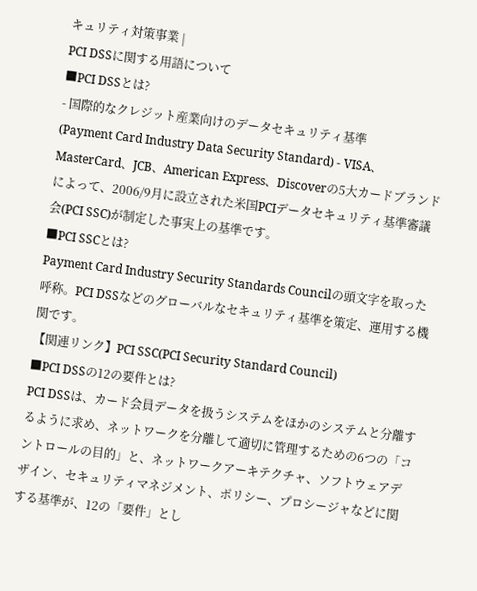キュリティ対策事業 |
PCI DSSに関する用語について
■PCI DSSとは?
- 国際的なクレジット産業向けのデータセキュリティ基準
(Payment Card Industry Data Security Standard) - VISA、MasterCard、JCB、American Express、Discoverの5大カードブランドによって、2006/9月に設立された米国PCIデータセキュリティ基準審議会(PCI SSC)が制定した事実上の基準です。
■PCI SSCとは?
Payment Card Industry Security Standards Councilの頭文字を取った呼称。PCI DSSなどのグローバルなセキュリティ基準を策定、運用する機関です。
【関連リンク】PCI SSC(PCI Security Standard Council)
■PCI DSSの12の要件とは?
PCI DSSは、カード会員データを扱うシステムをほかのシステムと分離するように求め、ネットワークを分離して適切に管理するための6つの「コントロールの目的」と、ネットワークアーキテクチャ、ソフトウェアデザイン、セキュリティマネジメント、ポリシー、プロシージャなどに関する基準が、12の「要件」とし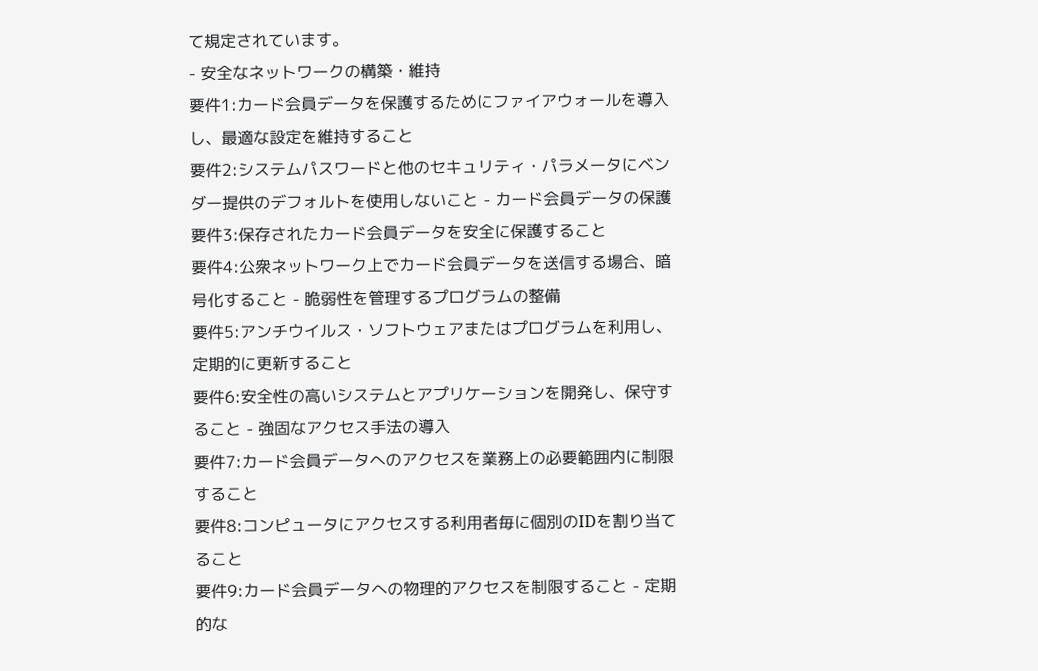て規定されています。
- 安全なネットワークの構築・維持
要件1:カード会員データを保護するためにファイアウォールを導入し、最適な設定を維持すること
要件2:システムパスワードと他のセキュリティ・パラメータにベンダー提供のデフォルトを使用しないこと - カード会員データの保護
要件3:保存されたカード会員データを安全に保護すること
要件4:公衆ネットワーク上でカード会員データを送信する場合、暗号化すること - 脆弱性を管理するプログラムの整備
要件5:アンチウイルス・ソフトウェアまたはプログラムを利用し、定期的に更新すること
要件6:安全性の高いシステムとアプリケーションを開発し、保守すること - 強固なアクセス手法の導入
要件7:カード会員データへのアクセスを業務上の必要範囲内に制限すること
要件8:コンピュータにアクセスする利用者毎に個別のIDを割り当てること
要件9:カード会員データへの物理的アクセスを制限すること - 定期的な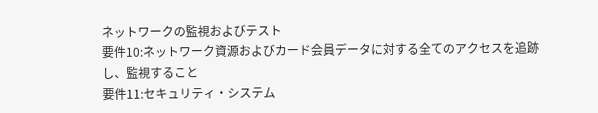ネットワークの監視およびテスト
要件10:ネットワーク資源およびカード会員データに対する全てのアクセスを追跡し、監視すること
要件11:セキュリティ・システム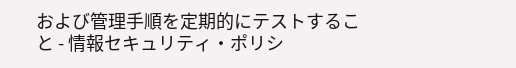および管理手順を定期的にテストすること - 情報セキュリティ・ポリシ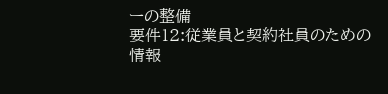ーの整備
要件12:従業員と契約社員のための情報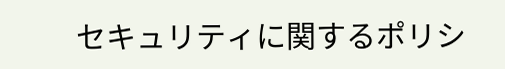セキュリティに関するポリシ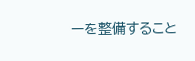ーを整備すること